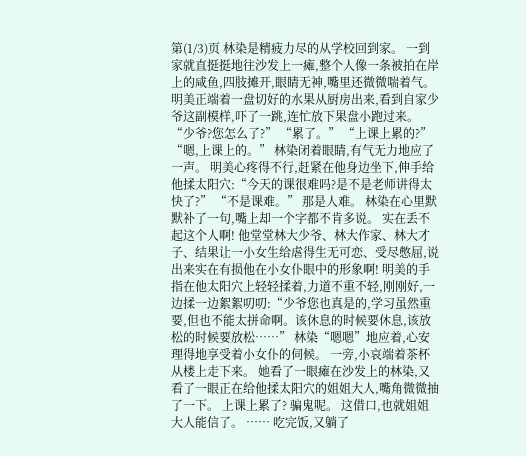第(1/3)页 林染是精疲力尽的从学校回到家。 一到家就直挺挺地往沙发上一瘫,整个人像一条被拍在岸上的咸鱼,四肢摊开,眼睛无神,嘴里还微微喘着气。 明美正端着一盘切好的水果从厨房出来,看到自家少爷这副模样,吓了一跳,连忙放下果盘小跑过来。 “少爷?您怎么了?” “累了。” “上课上累的?” “嗯,上课上的。” 林染闭着眼睛,有气无力地应了一声。 明美心疼得不行,赶紧在他身边坐下,伸手给他揉太阳穴:“今天的课很难吗?是不是老师讲得太快了?” “不是课难。” 那是人难。 林染在心里默默补了一句,嘴上却一个字都不肯多说。 实在丢不起这个人啊! 他堂堂林大少爷、林大作家、林大才子、结果让一小女生给虐得生无可恋、受尽憋屈,说出来实在有损他在小女仆眼中的形象啊! 明美的手指在他太阳穴上轻轻揉着,力道不重不轻,刚刚好,一边揉一边絮絮叨叨:“少爷您也真是的,学习虽然重要,但也不能太拼命啊。该休息的时候要休息,该放松的时候要放松……” 林染“嗯嗯”地应着,心安理得地享受着小女仆的伺候。 一旁,小哀端着茶杯从楼上走下来。 她看了一眼瘫在沙发上的林染,又看了一眼正在给他揉太阳穴的姐姐大人,嘴角微微抽了一下。 上课上累了? 骗鬼呢。 这借口,也就姐姐大人能信了。 …… 吃完饭,又躺了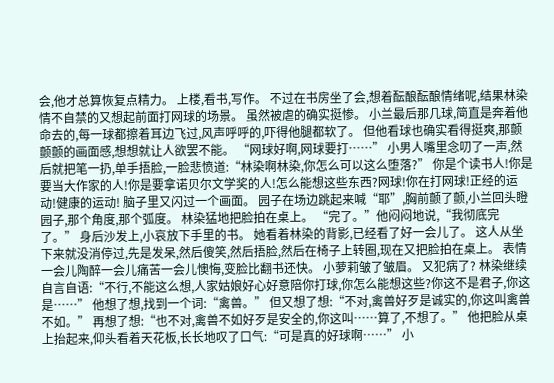会,他才总算恢复点精力。 上楼,看书,写作。 不过在书房坐了会,想着酝酿酝酿情绪呢,结果林染情不自禁的又想起前面打网球的场景。 虽然被虐的确实挺惨。 小兰最后那几球,简直是奔着他命去的,每一球都擦着耳边飞过,风声呼呼的,吓得他腿都软了。 但他看球也确实看得挺爽,那颤颤颤的画面感,想想就让人欲罢不能。 “网球好啊,网球要打……” 小男人嘴里念叨了一声,然后就把笔一扔,单手捂脸,一脸悲愤道:“林染啊林染,你怎么可以这么堕落?” 你是个读书人!你是要当大作家的人!你是要拿诺贝尔文学奖的人!怎么能想这些东西?网球!你在打网球!正经的运动!健康的运动! 脑子里又闪过一个画面。 园子在场边跳起来喊“耶”,胸前颤了颤,小兰回头瞪园子,那个角度,那个弧度。 林染猛地把脸拍在桌上。 “完了。”他闷闷地说,“我彻底完了。” 身后沙发上,小哀放下手里的书。 她看着林染的背影,已经看了好一会儿了。 这人从坐下来就没消停过,先是发呆,然后傻笑,然后捂脸,然后在椅子上转圈,现在又把脸拍在桌上。 表情一会儿陶醉一会儿痛苦一会儿懊悔,变脸比翻书还快。 小萝莉皱了皱眉。 又犯病了? 林染继续自言自语:“不行,不能这么想,人家姑娘好心好意陪你打球,你怎么能想这些?你这不是君子,你这是……” 他想了想,找到一个词:“禽兽。” 但又想了想:“不对,禽兽好歹是诚实的,你这叫禽兽不如。” 再想了想:“也不对,禽兽不如好歹是安全的,你这叫……算了,不想了。” 他把脸从桌上抬起来,仰头看着天花板,长长地叹了口气:“可是真的好球啊……” 小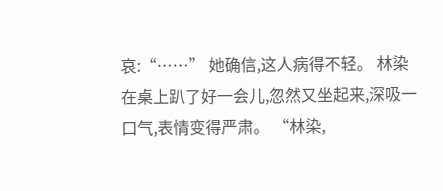哀:“……” 她确信,这人病得不轻。 林染在桌上趴了好一会儿,忽然又坐起来,深吸一口气,表情变得严肃。 “林染,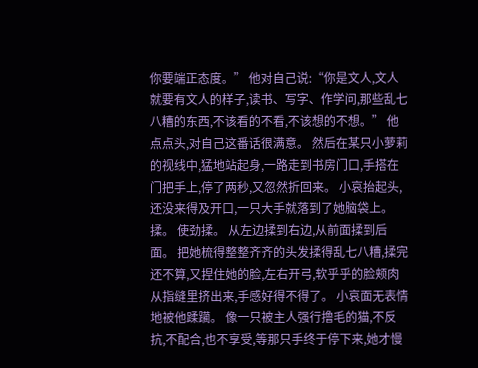你要端正态度。” 他对自己说:“你是文人,文人就要有文人的样子,读书、写字、作学问,那些乱七八糟的东西,不该看的不看,不该想的不想。” 他点点头,对自己这番话很满意。 然后在某只小萝莉的视线中,猛地站起身,一路走到书房门口,手搭在门把手上,停了两秒,又忽然折回来。 小哀抬起头,还没来得及开口,一只大手就落到了她脑袋上。 揉。 使劲揉。 从左边揉到右边,从前面揉到后面。 把她梳得整整齐齐的头发揉得乱七八糟,揉完还不算,又捏住她的脸,左右开弓,软乎乎的脸颊肉从指缝里挤出来,手感好得不得了。 小哀面无表情地被他蹂躏。 像一只被主人强行撸毛的猫,不反抗,不配合,也不享受,等那只手终于停下来,她才慢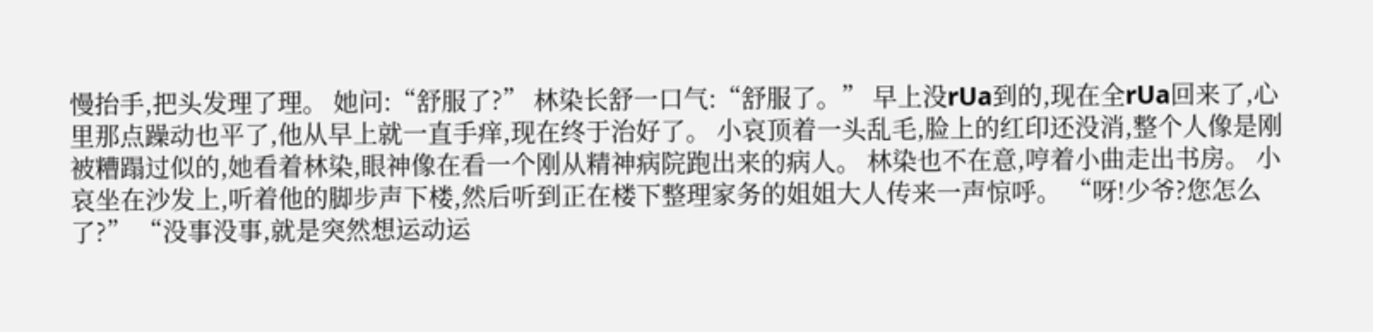慢抬手,把头发理了理。 她问:“舒服了?” 林染长舒一口气:“舒服了。” 早上没rUa到的,现在全rUa回来了,心里那点躁动也平了,他从早上就一直手痒,现在终于治好了。 小哀顶着一头乱毛,脸上的红印还没消,整个人像是刚被糟蹋过似的,她看着林染,眼神像在看一个刚从精神病院跑出来的病人。 林染也不在意,哼着小曲走出书房。 小哀坐在沙发上,听着他的脚步声下楼,然后听到正在楼下整理家务的姐姐大人传来一声惊呼。 “呀!少爷?您怎么了?” “没事没事,就是突然想运动运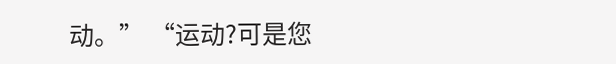动。” “运动?可是您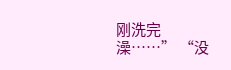刚洗完澡……” “没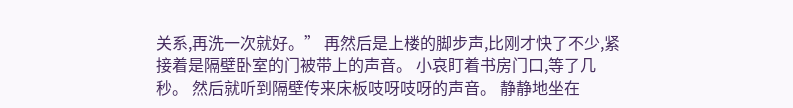关系,再洗一次就好。” 再然后是上楼的脚步声,比刚才快了不少,紧接着是隔壁卧室的门被带上的声音。 小哀盯着书房门口,等了几秒。 然后就听到隔壁传来床板吱呀吱呀的声音。 静静地坐在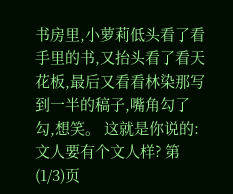书房里,小萝莉低头看了看手里的书,又抬头看了看天花板,最后又看看林染那写到一半的稿子,嘴角勾了勾,想笑。 这就是你说的:文人要有个文人样? 第(1/3)页